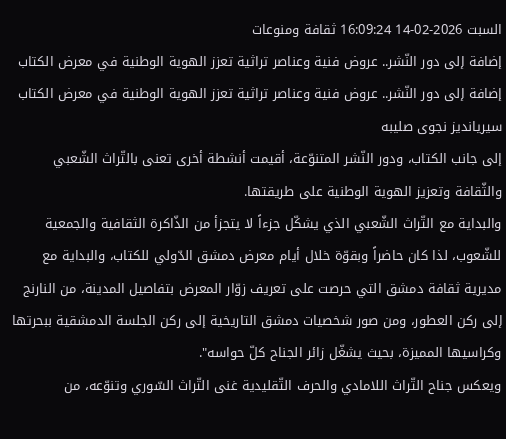السبت 2026-02-14 16:09:24 ثقافة ومنوعات
إضافة إلى دور النّشر.. عروض فنية وعناصر تراثية تعزز الهوية الوطنية في معرض الكتاب
إضافة إلى دور النّشر.. عروض فنية وعناصر تراثية تعزز الهوية الوطنية في معرض الكتاب
سيريانديز نجوى صليبه
إلى جانب الكتاب، ودور النّشر المتنوّعة، أقيمت أنشطة أخرى تعنى بالتّراث الشّعبي والثّقافة وتعزيز الهوية الوطنية على طريقتها.
والبداية مع التّراث الشّعبي الذي يشكّل جزءاً لا يتجزأ من الذّاكرة الثقافية والجمعية للشّعوب، لذا كان حاضراً وبقوّة خلال أيام معرض دمشق الدّولي للكتاب، والبداية مع مديرية ثقافة دمشق التي حرصت على تعريف زوّار المعرض بتفاصيل المدينة، من النارنج إلى ركن العطور، ومن صور شخصيات دمشق التاريخية إلى ركن الجلسة الدمشقية ببحرتها وكراسيها المميزة، بحيث يشغّل زائر الجناح كلّ حواسه".
ويعكس جناح التّراث اللامادي والحرف التّقليدية غنى التّراث السّوري وتنوّعه، من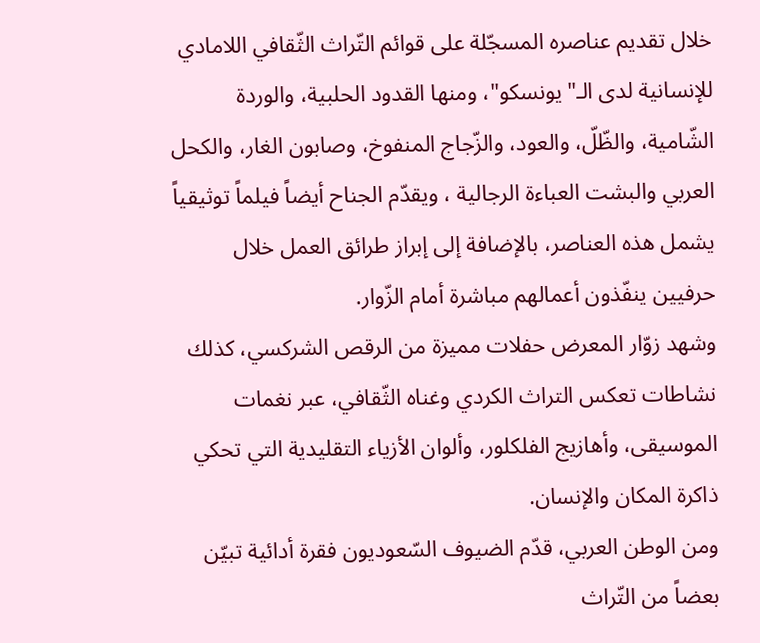خلال تقديم عناصره المسجّلة على قوائم التّراث الثّقافي اللامادي للإنسانية لدى الـ"يونسكو"، ومنها القدود الحلبية، والوردة الشّامية، والظّلّ، والعود، والزّجاج المنفوخ، وصابون الغار، والكحل العربي والبشت العباءة الرجالية ، ويقدّم الجناح أيضاً فيلماً توثيقياً يشمل هذه العناصر، بالإضافة إلى إبراز طرائق العمل خلال حرفيين ينفّذون أعمالهم مباشرة أمام الزّوار.
وشهد زوّار المعرض حفلات مميزة من الرقص الشركسي، كذلك نشاطات تعكس التراث الكردي وغناه الثّقافي، عبر نغمات الموسيقى، وأهازيج الفلكلور، وألوان الأزياء التقليدية التي تحكي ذاكرة المكان والإنسان.
ومن الوطن العربي، قدّم الضيوف السّعوديون فقرة أدائية تبيّن بعضاً من التّراث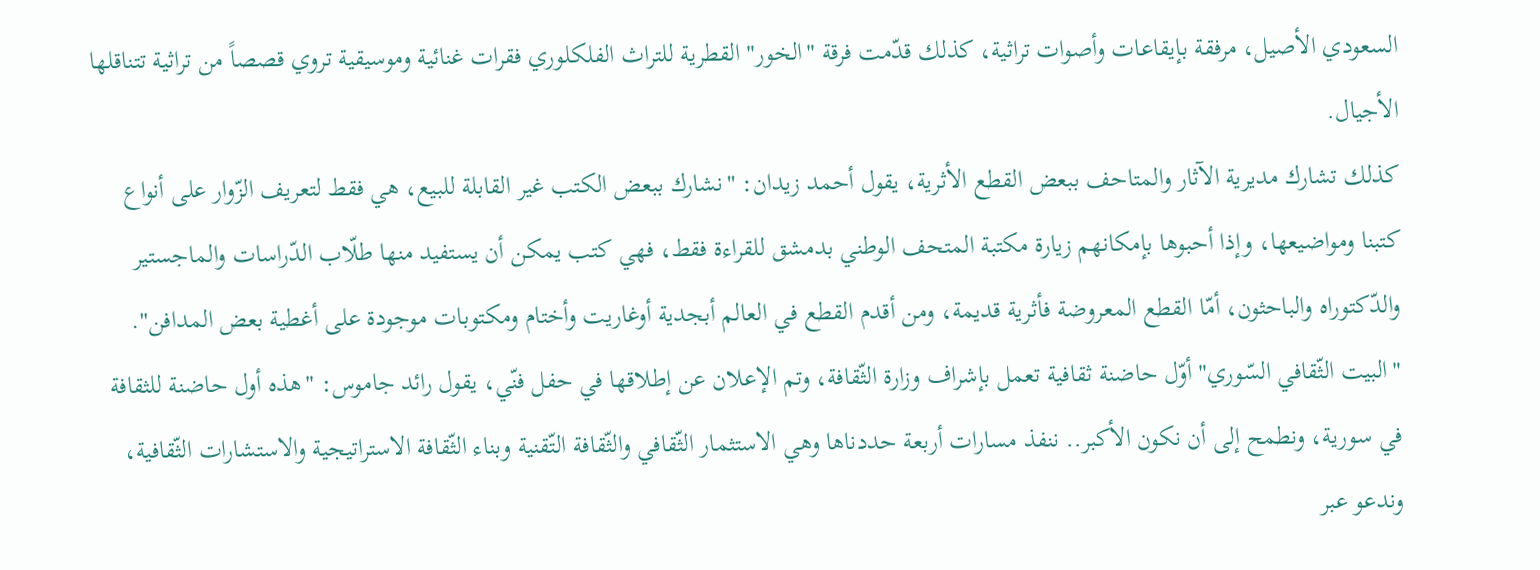السعودي الأصيل، مرفقة بإيقاعات وأصوات تراثية، كذلك قدّمت فرقة "الخور" القطرية للتراث الفلكلوري فقرات غنائية وموسيقية تروي قصصاً من تراثية تتناقلها الأجيال.
كذلك تشارك مديرية الآثار والمتاحف ببعض القطع الأثرية، يقول أحمد زيدان: "نشارك ببعض الكتب غير القابلة للبيع، هي فقط لتعريف الزّوار على أنواع كتبنا ومواضيعها، وإذا أحبوها بإمكانهم زيارة مكتبة المتحف الوطني بدمشق للقراءة فقط، فهي كتب يمكن أن يستفيد منها طلّاب الدّراسات والماجستير والدّكتوراه والباحثون، أمّا القطع المعروضة فأثرية قديمة، ومن أقدم القطع في العالم أبجدية أوغاريت وأختام ومكتوبات موجودة على أغطية بعض المدافن".
"البيت الثّقافي السّوري" أوّل حاضنة ثقافية تعمل بإشراف وزارة الثّقافة، وتم الإعلان عن إطلاقها في حفل فنّي، يقول رائد جاموس: "هذه أول حاضنة للثقافة في سورية، ونطمح إلى أن نكون الأكبر.. ننفذ مسارات أربعة حددناها وهي الاستثمار الثّقافي والثّقافة التّقنية وبناء الثّقافة الاستراتيجية والاستشارات الثّقافية، وندعو عبر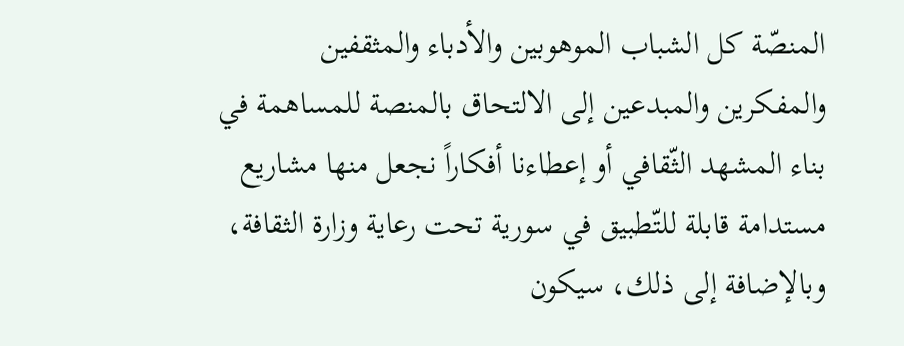المنصّة كل الشباب الموهوبين والأدباء والمثقفين والمفكرين والمبدعين إلى الالتحاق بالمنصة للمساهمة في بناء المشهد الثّقافي أو إعطاءنا أفكاراً نجعل منها مشاريع مستدامة قابلة للتّطبيق في سورية تحت رعاية وزارة الثقافة، وبالإضافة إلى ذلك، سيكون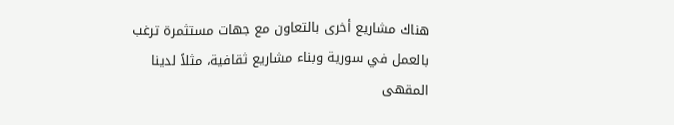هناك مشاريع أخرى بالتعاون مع جهات مستثمرة ترغب بالعمل في سورية وبناء مشاريع ثقافية، مثلاً لدينا المقهى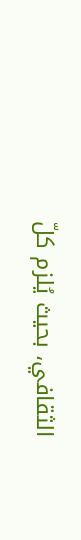الثقافي، بحيث يُلزم كلّ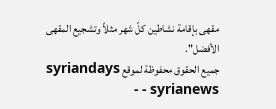مقهى بإقامة نشاطين كلّ شهر مثلاً وتشجيع المقهى الأفضل".
جميع الحقوق محفوظة لموقع syriandays - syrianews -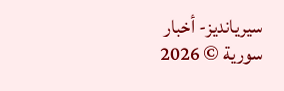سيريانديز- أخبار سورية © 2026